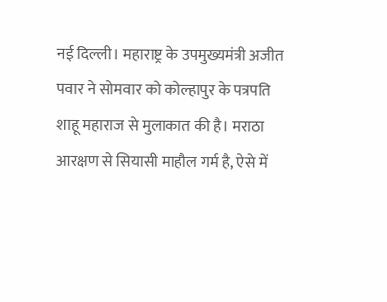नई दिल्ली। महाराष्ट्र के उपमुख्यमंत्री अजीत पवार ने सोमवार को कोल्हापुर के पत्रपति शाहू महाराज से मुलाकात की है। मराठा आरक्षण से सियासी माहौल गर्म है, ऐसे में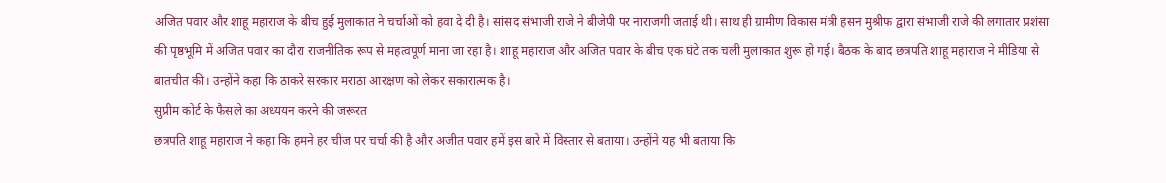अजित पवार और शाहू महाराज के बीच हुई मुलाकात ने चर्चाओं को हवा दे दी है। सांसद संभाजी राजे ने बीजेपी पर नाराजगी जताई थी। साथ ही ग्रामीण विकास मंत्री हसन मुश्रीफ द्वारा संभाजी राजे की लगातार प्रशंसा की पृष्ठभूमि में अजित पवार का दौरा राजनीतिक रूप से महत्वपूर्ण माना जा रहा है। शाहू महाराज और अजित पवार के बीच एक घंटे तक चली मुलाकात शुरू हो गई। बैठक के बाद छत्रपति शाहू महाराज ने मीडिया से बातचीत की। उन्होंने कहा कि ठाकरे सरकार मराठा आरक्षण को लेकर सकारात्मक है।
सुप्रीम कोर्ट के फैसले का अध्ययन करने की जरूरत
छत्रपति शाहू महाराज ने कहा कि हमने हर चीज पर चर्चा की है और अजीत पवार हमें इस बारे में विस्तार से बताया। उन्होंने यह भी बताया कि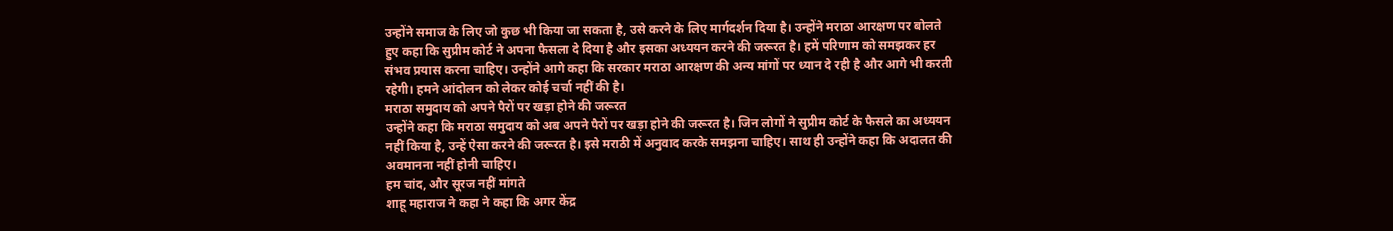उन्होंने समाज के लिए जो कुछ भी किया जा सकता है, उसे करने के लिए मार्गदर्शन दिया है। उन्होंने मराठा आरक्षण पर बोलते हुए कहा कि सुप्रीम कोर्ट ने अपना फैसला दे दिया है और इसका अध्ययन करने की जरूरत है। हमें परिणाम को समझकर हर संभव प्रयास करना चाहिए। उन्होंने आगे कहा कि सरकार मराठा आरक्षण की अन्य मांगों पर ध्यान दे रही है और आगे भी करती रहेगी। हमने आंदोलन को लेकर कोई चर्चा नहीं की है।
मराठा समुदाय को अपने पैरों पर खड़ा होने की जरूरत
उन्होंने कहा कि मराठा समुदाय को अब अपने पैरों पर खड़ा होने की जरूरत है। जिन लोगों ने सुप्रीम कोर्ट के फैसले का अध्ययन नहीं किया है, उन्हें ऐसा करने की जरूरत है। इसे मराठी में अनुवाद करके समझना चाहिए। साथ ही उन्होंने कहा कि अदालत की अवमानना नहीं होनी चाहिए।
हम चांद, और सूरज नहीं मांगते
शाहू महाराज ने कहा ने कहा कि अगर केंद्र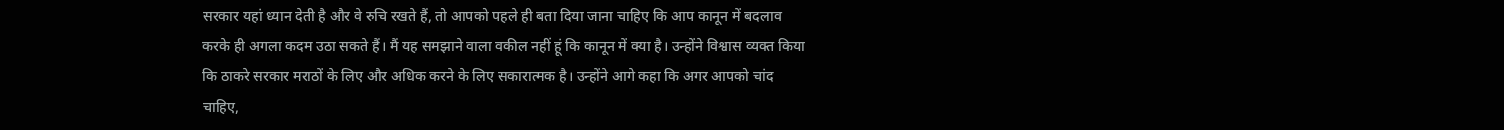सरकार यहां ध्यान देती है और वे रुचि रखते हैं, तो आपको पहले ही बता दिया जाना चाहिए कि आप कानून में बदलाव करके ही अगला कदम उठा सकते हैं। मैं यह समझाने वाला वकील नहीं हूं कि कानून में क्या है। उन्होंने विश्वास व्यक्त किया कि ठाकरे सरकार मराठों के लिए और अधिक करने के लिए सकारात्मक है। उन्होंने आगे कहा कि अगर आपको चांद चाहिए,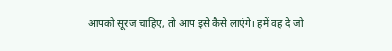आपको सूरज चाहिए, तो आप इसे कैसे लाएंगे। हमें वह दे जो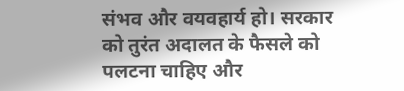संभव और वयवहार्य हो। सरकार को तुरंत अदालत के फैसले को पलटना चाहिए और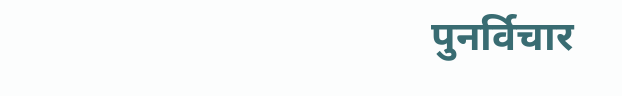पुनर्विचार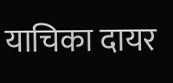याचिका दायर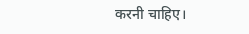करनी चाहिए।